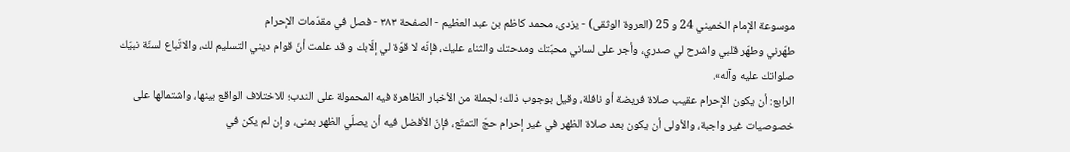موسوعة الإمام الخميني 24 و 25 (العروة الوثقى) - يزدى، محمد كاظم بن عبد العظيم - الصفحة ٣٨٣ - فصل في مقدّمات الإحرام
طهّرني وطهّر قلبي واشرح لي صدري، وأجر على لساني محبّتك ومدحتك والثناء عليك، فإنّه لا قوّة لي إلّابك و قد علمت أنّ قوام ديني التسليم لك، والاتّباع لسنّة نبيّك صلواتك عليه وآله».
الرابع: أن يكون الإحرام عقيب صلاة فريضة أو نافلة، وقيل بوجوب ذلك؛ لجملة من الأخبار الظاهرة فيه المحمولة على الندب؛ للاختلاف الواقع بينها، واشتمالها على خصوصيات غير واجبة، والأولى أن يكون بعد صلاة الظهر في غير إحرام حجّ التمتّع، فإنّ الأفضل فيه أن يصلّي الظهر بمنى، و إن لم يكن في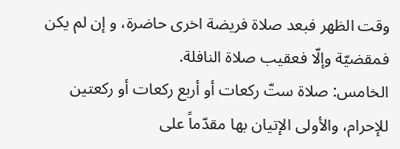وقت الظهر فبعد صلاة فريضة اخرى حاضرة، و إن لم يكن فمقضيّة وإلّا فعقيب صلاة النافلة.
الخامس: صلاة ستّ ركعات أو أربع ركعات أو ركعتين للإحرام، والأولى الإتيان بها مقدّماً على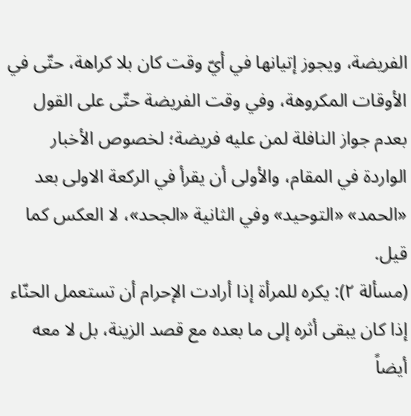الفريضة، ويجوز إتيانها في أيّ وقت كان بلا كراهة، حتّى في الأوقات المكروهة، وفي وقت الفريضة حتّى على القول بعدم جواز النافلة لمن عليه فريضة؛ لخصوص الأخبار الواردة في المقام، والأولى أن يقرأ في الركعة الاولى بعد «الحمد» «التوحيد» وفي الثانية «الجحد»، لا العكس كما قيل.
(مسألة ٢): يكره للمرأة إذا أرادت الإحرام أن تستعمل الحنّاء إذا كان يبقى أثره إلى ما بعده مع قصد الزينة، بل لا معه أيضاً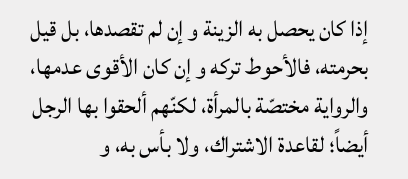إذا كان يحصل به الزينة و إن لم تقصدها، بل قيل بحرمته، فالأحوط تركه و إن كان الأقوى عدمها، والرواية مختصّة بالمرأة، لكنّهم ألحقوا بها الرجل أيضاً؛ لقاعدة الاشتراك، ولا بأس به، و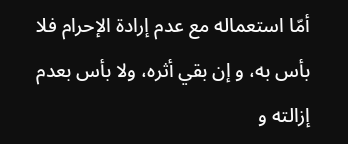أمّا استعماله مع عدم إرادة الإحرام فلا بأس به، و إن بقي أثره، ولا بأس بعدم إزالته و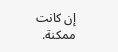إن كانت ممكنة.